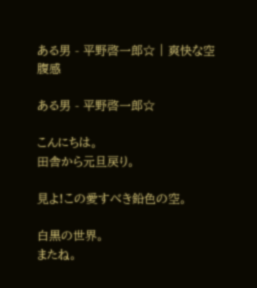ある男 - 平野啓一郎☆ | 爽快な空腹感

ある男 - 平野啓一郎☆

こんにちは。
田舎から元旦戻り。

見よ!この愛すべき鉛色の空。

白黒の世界。
またね。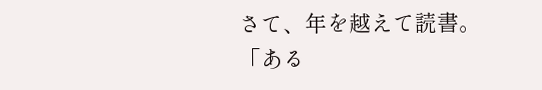さて、年を越えて読書。
「ある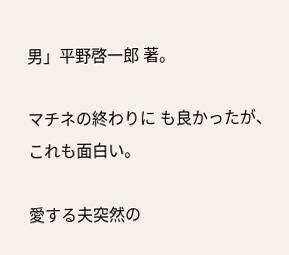男」平野啓一郎 著。

マチネの終わりに も良かったが、
これも面白い。

愛する夫突然の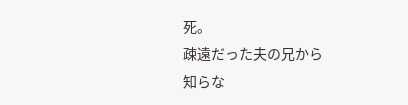死。
疎遠だった夫の兄から
知らな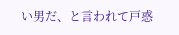い男だ、と言われて戸惑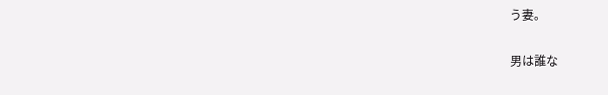う妻。

男は誰な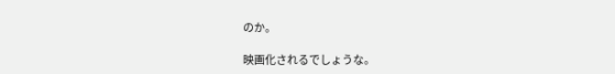のか。

映画化されるでしょうな。